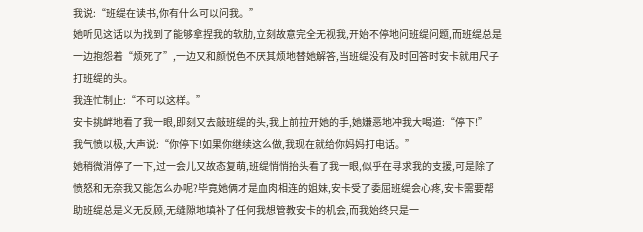我说:“班缇在读书,你有什么可以问我。”
她听见这话以为找到了能够拿捏我的软肋,立刻故意完全无视我,开始不停地问班缇问题,而班缇总是一边抱怨着“烦死了”,一边又和颜悦色不厌其烦地替她解答,当班缇没有及时回答时安卡就用尺子打班缇的头。
我连忙制止:“不可以这样。”
安卡挑衅地看了我一眼,即刻又去敲班缇的头,我上前拉开她的手,她嫌恶地冲我大喝道:“停下!”
我气愤以极,大声说:“你停下!如果你继续这么做,我现在就给你妈妈打电话。”
她稍微消停了一下,过一会儿又故态复萌,班缇悄悄抬头看了我一眼,似乎在寻求我的支援,可是除了愤怒和无奈我又能怎么办呢?毕竟她俩才是血肉相连的姐妹,安卡受了委屈班缇会心疼,安卡需要帮助班缇总是义无反顾,无缝隙地填补了任何我想管教安卡的机会,而我始终只是一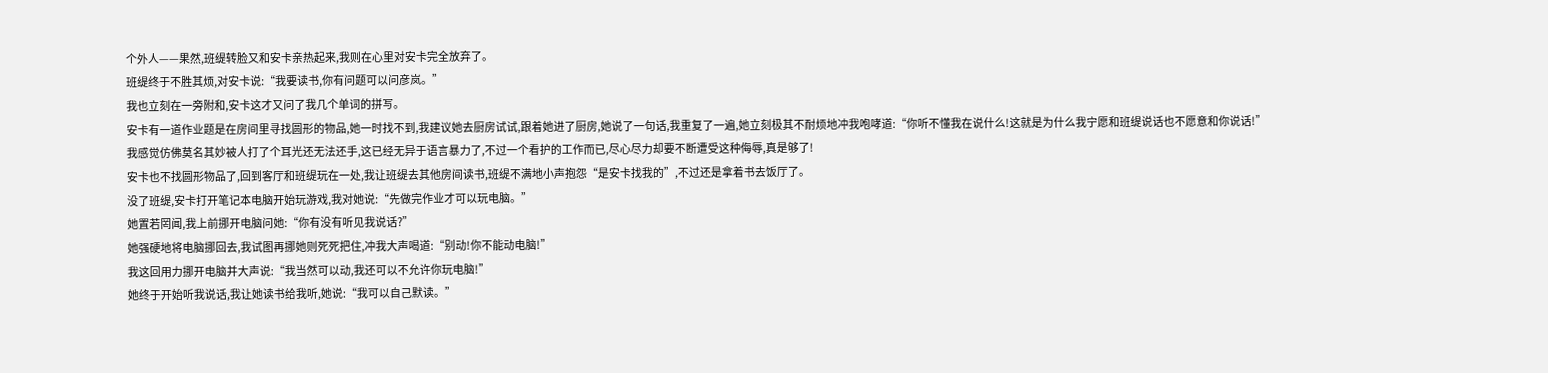个外人——果然,班缇转脸又和安卡亲热起来,我则在心里对安卡完全放弃了。
班缇终于不胜其烦,对安卡说:“我要读书,你有问题可以问彦岚。”
我也立刻在一旁附和,安卡这才又问了我几个单词的拼写。
安卡有一道作业题是在房间里寻找圆形的物品,她一时找不到,我建议她去厨房试试,跟着她进了厨房,她说了一句话,我重复了一遍,她立刻极其不耐烦地冲我咆哮道:“你听不懂我在说什么!这就是为什么我宁愿和班缇说话也不愿意和你说话!”
我感觉仿佛莫名其妙被人打了个耳光还无法还手,这已经无异于语言暴力了,不过一个看护的工作而已,尽心尽力却要不断遭受这种侮辱,真是够了!
安卡也不找圆形物品了,回到客厅和班缇玩在一处,我让班缇去其他房间读书,班缇不满地小声抱怨“是安卡找我的”,不过还是拿着书去饭厅了。
没了班缇,安卡打开笔记本电脑开始玩游戏,我对她说:“先做完作业才可以玩电脑。”
她置若罔闻,我上前挪开电脑问她:“你有没有听见我说话?”
她强硬地将电脑挪回去,我试图再挪她则死死把住,冲我大声喝道:“别动!你不能动电脑!”
我这回用力挪开电脑并大声说:“我当然可以动,我还可以不允许你玩电脑!”
她终于开始听我说话,我让她读书给我听,她说:“我可以自己默读。”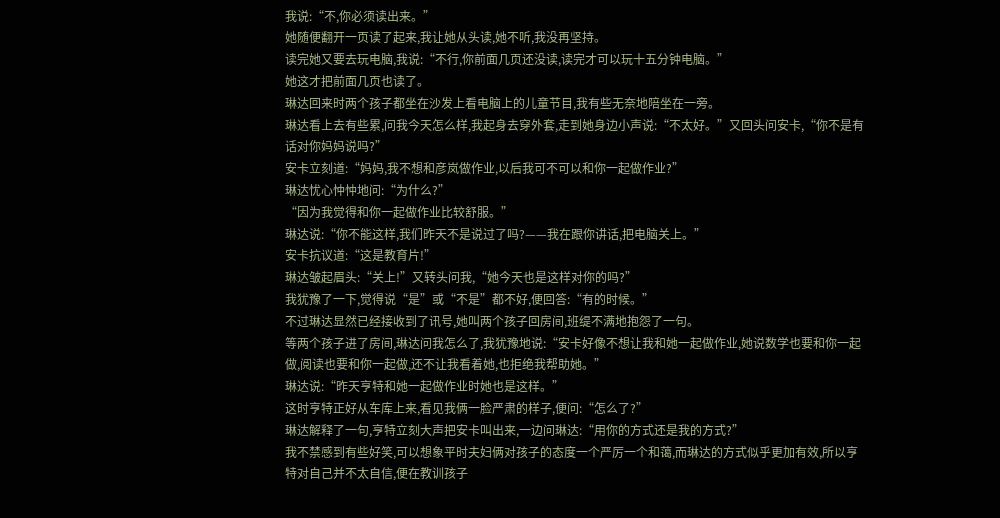我说:“不,你必须读出来。”
她随便翻开一页读了起来,我让她从头读,她不听,我没再坚持。
读完她又要去玩电脑,我说:“不行,你前面几页还没读,读完才可以玩十五分钟电脑。”
她这才把前面几页也读了。
琳达回来时两个孩子都坐在沙发上看电脑上的儿童节目,我有些无奈地陪坐在一旁。
琳达看上去有些累,问我今天怎么样,我起身去穿外套,走到她身边小声说:“不太好。”又回头问安卡,“你不是有话对你妈妈说吗?”
安卡立刻道:“妈妈,我不想和彦岚做作业,以后我可不可以和你一起做作业?”
琳达忧心忡忡地问:“为什么?”
“因为我觉得和你一起做作业比较舒服。”
琳达说:“你不能这样,我们昨天不是说过了吗?——我在跟你讲话,把电脑关上。”
安卡抗议道:“这是教育片!”
琳达皱起眉头:“关上!”又转头问我,“她今天也是这样对你的吗?”
我犹豫了一下,觉得说“是”或“不是”都不好,便回答:“有的时候。”
不过琳达显然已经接收到了讯号,她叫两个孩子回房间,班缇不满地抱怨了一句。
等两个孩子进了房间,琳达问我怎么了,我犹豫地说:“安卡好像不想让我和她一起做作业,她说数学也要和你一起做,阅读也要和你一起做,还不让我看着她,也拒绝我帮助她。”
琳达说:“昨天亨特和她一起做作业时她也是这样。”
这时亨特正好从车库上来,看见我俩一脸严肃的样子,便问:“怎么了?”
琳达解释了一句,亨特立刻大声把安卡叫出来,一边问琳达:“用你的方式还是我的方式?”
我不禁感到有些好笑,可以想象平时夫妇俩对孩子的态度一个严厉一个和蔼,而琳达的方式似乎更加有效,所以亨特对自己并不太自信,便在教训孩子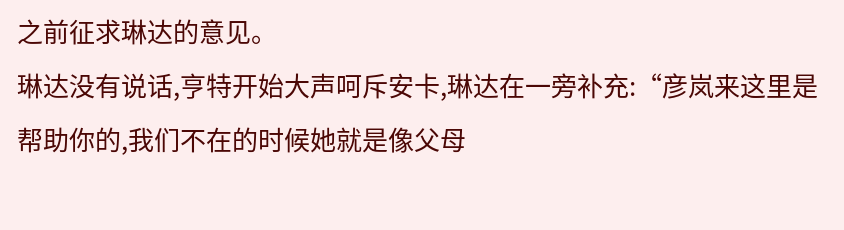之前征求琳达的意见。
琳达没有说话,亨特开始大声呵斥安卡,琳达在一旁补充:“彦岚来这里是帮助你的,我们不在的时候她就是像父母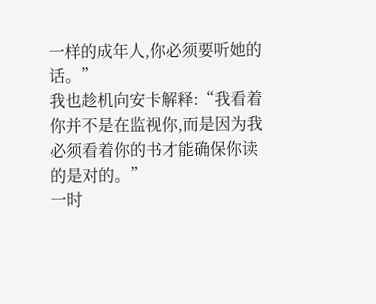一样的成年人,你必须要听她的话。”
我也趁机向安卡解释:“我看着你并不是在监视你,而是因为我必须看着你的书才能确保你读的是对的。”
一时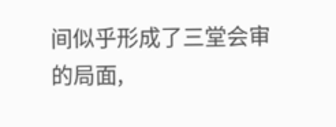间似乎形成了三堂会审的局面,